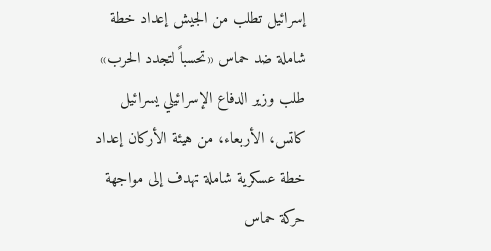إسرائيل تطلب من الجيش إعداد خطة شاملة ضد حماس «تحسباً لتجدد الحرب»
طلب وزير الدفاع الإسرائيلي يسرائيل كاتس، الأربعاء، من هيئة الأركان إعداد خطة عسكرية شاملة تهدف إلى مواجهة حركة حماس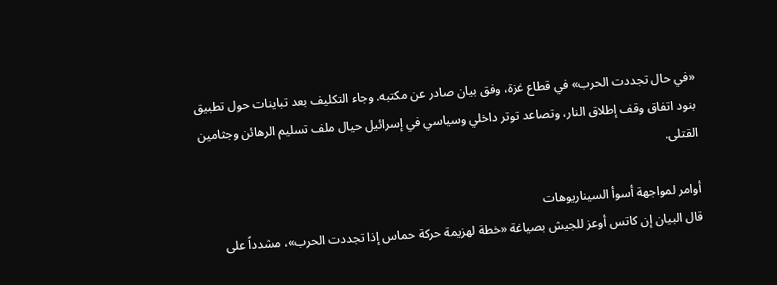«في حال تجددت الحرب» في قطاع غزة، وفق بيان صادر عن مكتبه. وجاء التكليف بعد تباينات حول تطبيق بنود اتفاق وقف إطلاق النار، وتصاعد توتر داخلي وسياسي في إسرائيل حيال ملف تسليم الرهائن وجثامين القتلى.

أوامر لمواجهة أسوأ السيناريوهات
قال البيان إن كاتس أوعز للجيش بصياغة «خطة لهزيمة حركة حماس إذا تجددت الحرب»، مشدداً على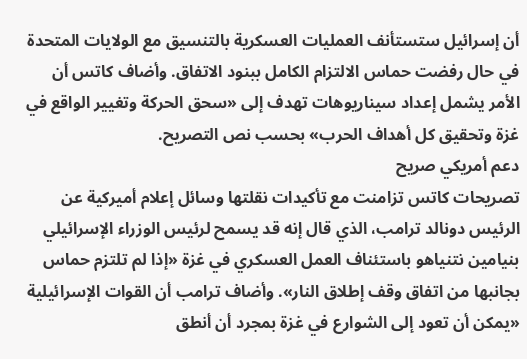أن إسرائيل ستستأنف العمليات العسكرية بالتنسيق مع الولايات المتحدة في حال رفضت حماس الالتزام الكامل ببنود الاتفاق. وأضاف كاتس أن الأمر يشمل إعداد سيناريوهات تهدف إلى «سحق الحركة وتغيير الواقع في غزة وتحقيق كل أهداف الحرب» بحسب نص التصريح.
دعم أمريكي صريح
تصريحات كاتس تزامنت مع تأكيدات نقلتها وسائل إعلام أميركية عن الرئيس دونالد ترامب، الذي قال إنه قد يسمح لرئيس الوزراء الإسرائيلي بنيامين نتنياهو باستئناف العمل العسكري في غزة «إذا لم تلتزم حماس بجانبها من اتفاق وقف إطلاق النار». وأضاف ترامب أن القوات الإسرائيلية «يمكن أن تعود إلى الشوارع في غزة بمجرد أن أنطق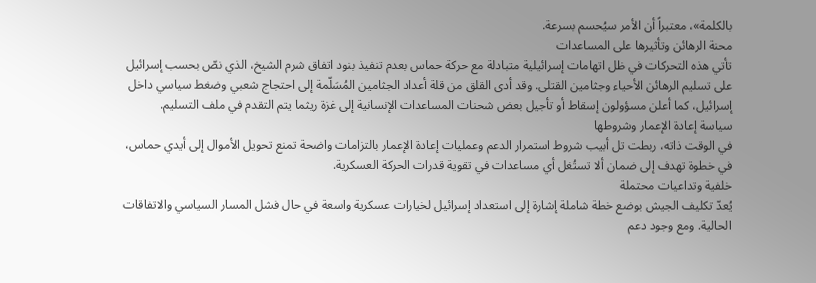بالكلمة»، معتبراً أن الأمر سيُحسم بسرعة.
محنة الرهائن وتأثيرها على المساعدات
تأتي هذه التحركات في ظل اتهامات إسرائيلية متبادلة مع حركة حماس بعدم تنفيذ بنود اتفاق شرم الشيخ، الذي نصّ بحسب إسرائيل على تسليم الرهائن الأحياء وجثامين القتلى. وقد أدى القلق من قلة أعداد الجثامين المُسَلّمة إلى احتجاج شعبي وضغط سياسي داخل إسرائيل، كما أعلن مسؤولون إسقاط أو تأجيل بعض شحنات المساعدات الإنسانية إلى غزة ريثما يتم التقدم في ملف التسليم.
سياسة إعادة الإعمار وشروطها
في الوقت ذاته، ربطت تل أبيب شروط استمرار الدعم وعمليات إعادة الإعمار بالتزامات واضحة تمنع تحويل الأموال إلى أيدي حماس، في خطوة تهدف إلى ضمان ألا تستُغل أي مساعدات في تقوية قدرات الحركة العسكرية.
خلفية وتداعيات محتملة
يُعدّ تكليف الجيش بوضع خطة شاملة إشارة إلى استعداد إسرائيل لخيارات عسكرية واسعة في حال فشل المسار السياسي والاتفاقات الحالية. ومع وجود دعم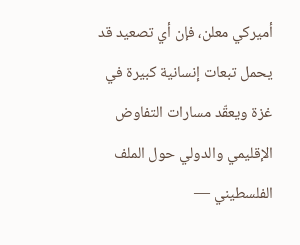أميركي معلن، فإن أي تصعيد قد يحمل تبعات إنسانية كبيرة في غزة ويعقّد مسارات التفاوض الإقليمي والدولي حول الملف الفلسطيني —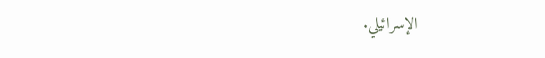الإسرائيلي.